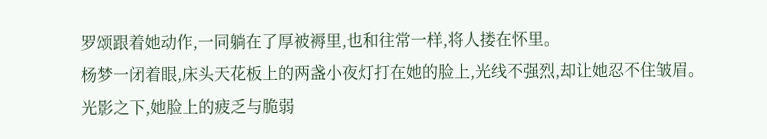罗颂跟着她动作,一同躺在了厚被褥里,也和往常一样,将人搂在怀里。
杨梦一闭着眼,床头天花板上的两盏小夜灯打在她的脸上,光线不强烈,却让她忍不住皱眉。
光影之下,她脸上的疲乏与脆弱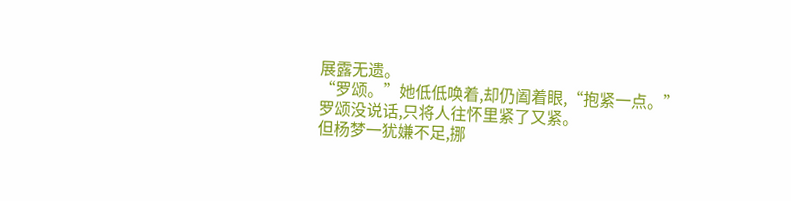展露无遗。
“罗颂。”她低低唤着,却仍阖着眼,“抱紧一点。”
罗颂没说话,只将人往怀里紧了又紧。
但杨梦一犹嫌不足,挪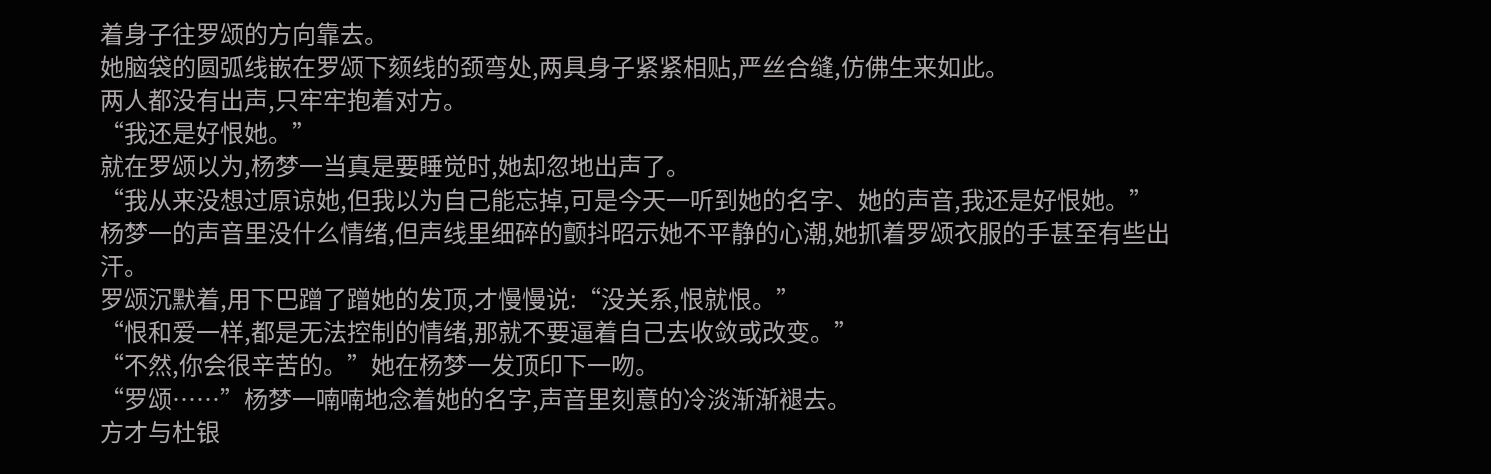着身子往罗颂的方向靠去。
她脑袋的圆弧线嵌在罗颂下颏线的颈弯处,两具身子紧紧相贴,严丝合缝,仿佛生来如此。
两人都没有出声,只牢牢抱着对方。
“我还是好恨她。”
就在罗颂以为,杨梦一当真是要睡觉时,她却忽地出声了。
“我从来没想过原谅她,但我以为自己能忘掉,可是今天一听到她的名字、她的声音,我还是好恨她。”
杨梦一的声音里没什么情绪,但声线里细碎的颤抖昭示她不平静的心潮,她抓着罗颂衣服的手甚至有些出汗。
罗颂沉默着,用下巴蹭了蹭她的发顶,才慢慢说:“没关系,恨就恨。”
“恨和爱一样,都是无法控制的情绪,那就不要逼着自己去收敛或改变。”
“不然,你会很辛苦的。”她在杨梦一发顶印下一吻。
“罗颂……”杨梦一喃喃地念着她的名字,声音里刻意的冷淡渐渐褪去。
方才与杜银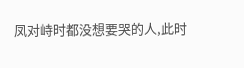凤对峙时都没想要哭的人,此时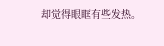却觉得眼眶有些发热。